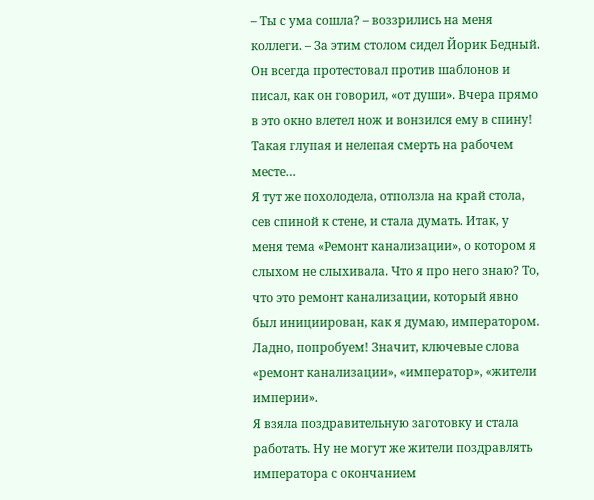– Ты с ума сошла? – воззрились на меня коллеги. – За этим столом сидел Йорик Бедный. Он всегда протестовал против шаблонов и писал, как он говорил, «от души». Вчера прямо в это окно влетел нож и вонзился ему в спину! Такая глупая и нелепая смерть на рабочем месте…
Я тут же похолодела, отползла на край стола, сев спиной к стене, и стала думать. Итак, у меня тема «Ремонт канализации», о котором я слыхом не слыхивала. Что я про него знаю? То, что это ремонт канализации, который явно был инициирован, как я думаю, императором. Ладно, попробуем! Значит, ключевые слова «ремонт канализации», «император», «жители империи».
Я взяла поздравительную заготовку и стала работать. Ну не могут же жители поздравлять императора с окончанием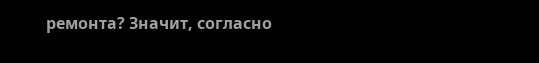ремонта? Значит, согласно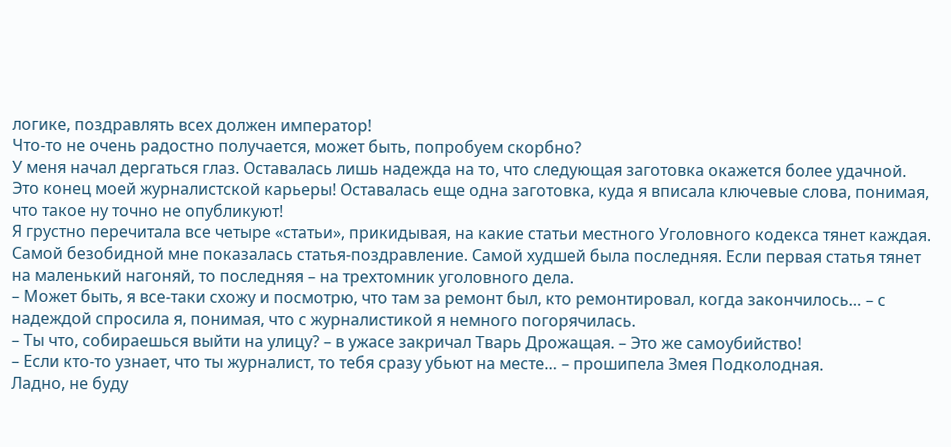логике, поздравлять всех должен император!
Что-то не очень радостно получается, может быть, попробуем скорбно?
У меня начал дергаться глаз. Оставалась лишь надежда на то, что следующая заготовка окажется более удачной.
Это конец моей журналистской карьеры! Оставалась еще одна заготовка, куда я вписала ключевые слова, понимая, что такое ну точно не опубликуют!
Я грустно перечитала все четыре «статьи», прикидывая, на какие статьи местного Уголовного кодекса тянет каждая. Самой безобидной мне показалась статья-поздравление. Самой худшей была последняя. Если первая статья тянет на маленький нагоняй, то последняя – на трехтомник уголовного дела.
– Может быть, я все-таки схожу и посмотрю, что там за ремонт был, кто ремонтировал, когда закончилось… – с надеждой спросила я, понимая, что с журналистикой я немного погорячилась.
– Ты что, собираешься выйти на улицу? – в ужасе закричал Тварь Дрожащая. – Это же самоубийство!
– Если кто-то узнает, что ты журналист, то тебя сразу убьют на месте… – прошипела Змея Подколодная.
Ладно, не буду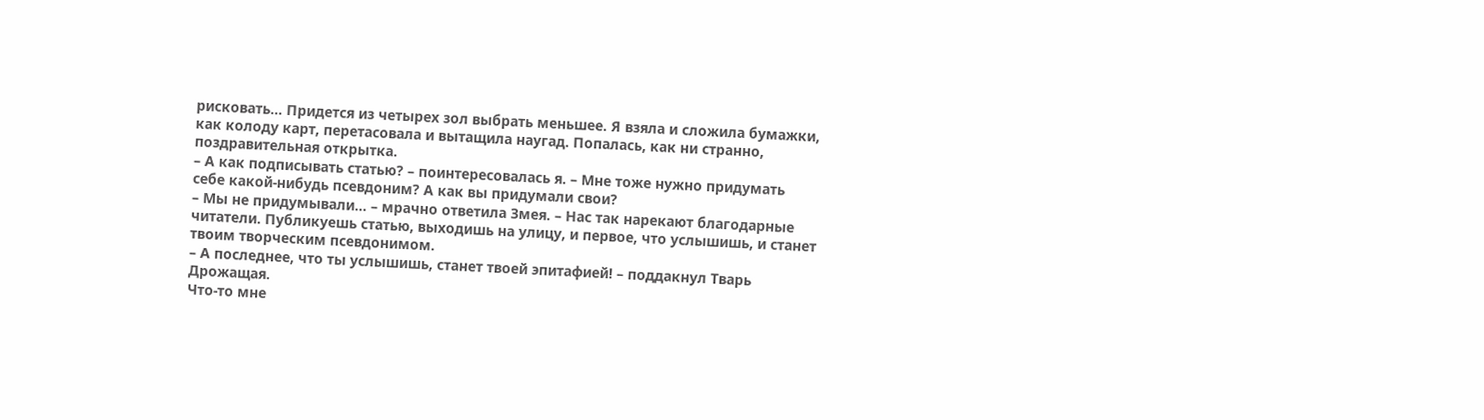рисковать… Придется из четырех зол выбрать меньшее. Я взяла и сложила бумажки, как колоду карт, перетасовала и вытащила наугад. Попалась, как ни странно, поздравительная открытка.
– А как подписывать статью? – поинтересовалась я. – Мне тоже нужно придумать себе какой-нибудь псевдоним? А как вы придумали свои?
– Мы не придумывали… – мрачно ответила Змея. – Нас так нарекают благодарные читатели. Публикуешь статью, выходишь на улицу, и первое, что услышишь, и станет твоим творческим псевдонимом.
– А последнее, что ты услышишь, станет твоей эпитафией! – поддакнул Тварь Дрожащая.
Что-то мне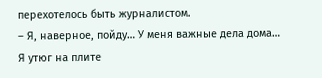перехотелось быть журналистом.
– Я, наверное, пойду… У меня важные дела дома… Я утюг на плите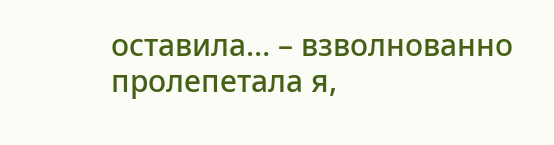оставила… – взволнованно пролепетала я,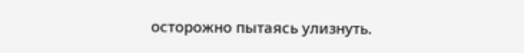осторожно пытаясь улизнуть.